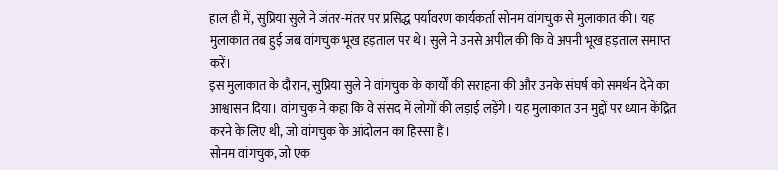हाल ही में, सुप्रिया सुले ने जंतर-मंतर पर प्रसिद्ध पर्यावरण कार्यकर्ता सोनम वांगचुक से मुलाकात की। यह मुलाकात तब हुई जब वांगचुक भूख हड़ताल पर थे। सुले ने उनसे अपील की कि वे अपनी भूख हड़ताल समाप्त करें।
इस मुलाकात के दौरान, सुप्रिया सुले ने वांगचुक के कार्यों की सराहना की और उनके संघर्ष को समर्थन देने का आश्वासन दिया। वांगचुक ने कहा कि वे संसद में लोगों की लड़ाई लड़ेंगे। यह मुलाकात उन मुद्दों पर ध्यान केंद्रित करने के लिए थी, जो वांगचुक के आंदोलन का हिस्सा हैं।
सोनम वांगचुक, जो एक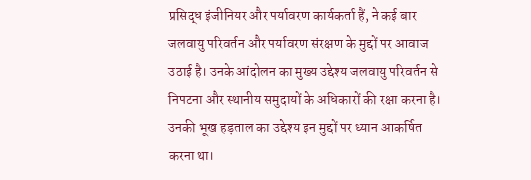प्रसिद्ध इंजीनियर और पर्यावरण कार्यकर्ता हैं, ने कई बार जलवायु परिवर्तन और पर्यावरण संरक्षण के मुद्दों पर आवाज उठाई है। उनके आंदोलन का मुख्य उद्देश्य जलवायु परिवर्तन से निपटना और स्थानीय समुदायों के अधिकारों की रक्षा करना है। उनकी भूख हड़ताल का उद्देश्य इन मुद्दों पर ध्यान आकर्षित करना था।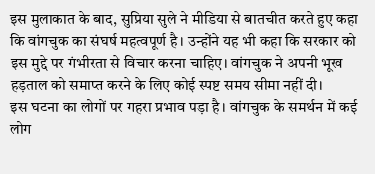इस मुलाकात के बाद, सुप्रिया सुले ने मीडिया से बातचीत करते हुए कहा कि वांगचुक का संघर्ष महत्वपूर्ण है। उन्होंने यह भी कहा कि सरकार को इस मुद्दे पर गंभीरता से विचार करना चाहिए। वांगचुक ने अपनी भूख हड़ताल को समाप्त करने के लिए कोई स्पष्ट समय सीमा नहीं दी।
इस घटना का लोगों पर गहरा प्रभाव पड़ा है। वांगचुक के समर्थन में कई लोग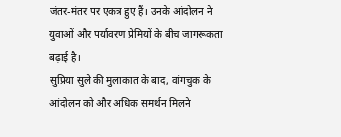जंतर-मंतर पर एकत्र हुए हैं। उनके आंदोलन ने युवाओं और पर्यावरण प्रेमियों के बीच जागरूकता बढ़ाई है।
सुप्रिया सुले की मुलाकात के बाद, वांगचुक के आंदोलन को और अधिक समर्थन मिलने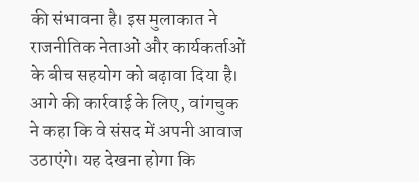की संभावना है। इस मुलाकात ने राजनीतिक नेताओं और कार्यकर्ताओं के बीच सहयोग को बढ़ावा दिया है।
आगे की कार्रवाई के लिए, वांगचुक ने कहा कि वे संसद में अपनी आवाज उठाएंगे। यह देखना होगा कि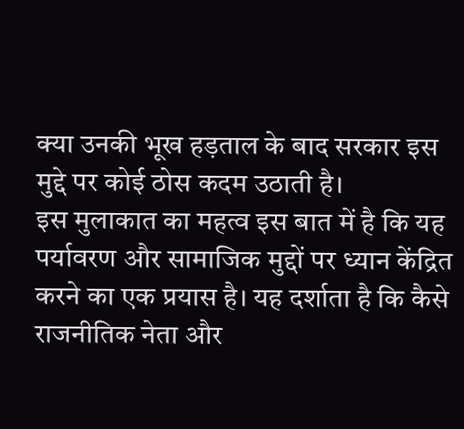क्या उनकी भूख हड़ताल के बाद सरकार इस मुद्दे पर कोई ठोस कदम उठाती है।
इस मुलाकात का महत्व इस बात में है कि यह पर्यावरण और सामाजिक मुद्दों पर ध्यान केंद्रित करने का एक प्रयास है। यह दर्शाता है कि कैसे राजनीतिक नेता और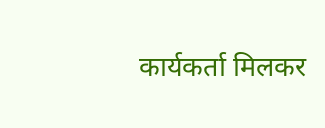कार्यकर्ता मिलकर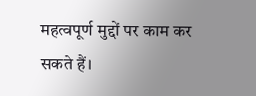महत्वपूर्ण मुद्दों पर काम कर सकते हैं।